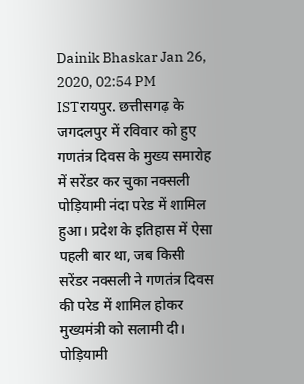Dainik Bhaskar Jan 26, 2020, 02:54 PM ISTरायपुर. छत्तीसगढ़ के जगदलपुर में रविवार को हुए गणतंत्र दिवस के मुख्य समारोह में सरेंडर कर चुका नक्सली पोड़ियामी नंदा परेड में शामिल हुआ। प्रदेश के इतिहास में ऐसा पहली बार था, जब किसी सरेंडर नक्सली ने गणतंत्र दिवस की परेड में शामिल होकर मुख्यमंत्री को सलामी दी। पोड़ियामी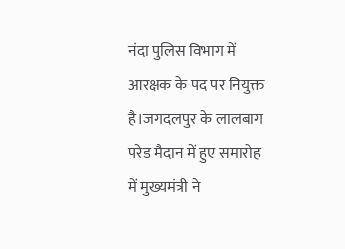नंदा पुलिस विभाग में आरक्षक के पद पर नियुक्त है।जगदलपुर के लालबाग परेड मैदान में हुए समारोह में मुख्यमंत्री ने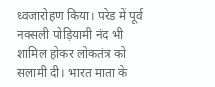ध्वजारोहण किया। परेड में पूर्व नक्सली पोड़ियामी नंद भी शामिल होकर लोकतंत्र को सलामी दी। भारत माता के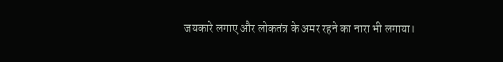जयकारे लगाए और लोकतंत्र के अमर रहने का नारा भी लगाया।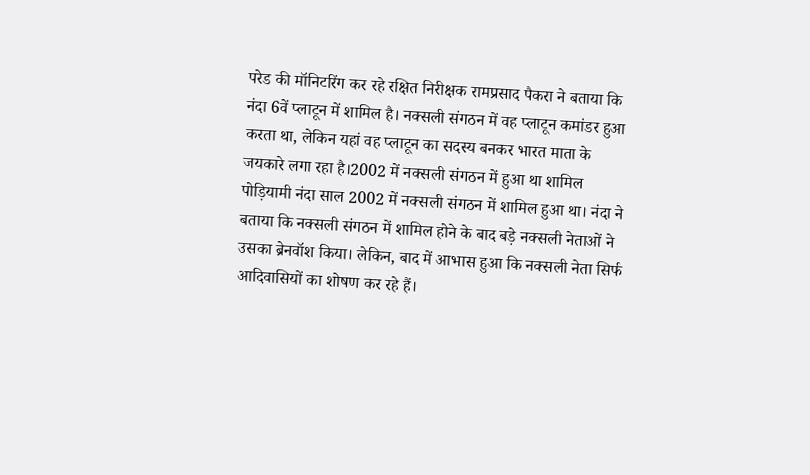परेड की मॉनिटरिंग कर रहे रक्षित निरीक्षक रामप्रसाद पैकरा ने बताया कि नंदा 6वें प्लाटून में शामिल है। नक्सली संगठन में वह प्लाटून कमांडर हुआ करता था, लेकिन यहां वह प्लाटून का सदस्य बनकर भारत माता के जयकारे लगा रहा है।2002 में नक्सली संगठन में हुआ था शामिल पोड़ियामी नंदा साल 2002 में नक्सली संगठन में शामिल हुआ था। नंदा ने बताया कि नक्सली संगठन में शामिल होने के बाद बड़े नक्सली नेताओं ने उसका ब्रेनवॉश किया। लेकिन, बाद में आभास हुआ कि नक्सली नेता सिर्फ आदिवासियों का शोषण कर रहे हैं।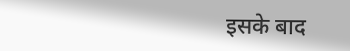इसके बाद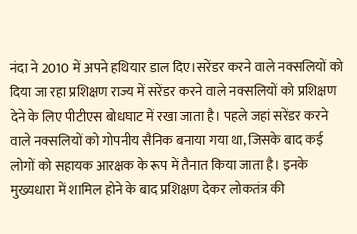नंदा ने 2010 में अपने हथियार डाल दिए।सरेंडर करने वाले नक्सलियों को दिया जा रहा प्रशिक्षण राज्य में सरेंडर करने वाले नक्सलियों को प्रशिक्षण देने के लिए पीटीएस बोधघाट में रखा जाता है। पहले जहां सरेंडर करने वाले नक्सलियों को गोपनीय सैनिक बनाया गया था, जिसके बाद कई लोगों को सहायक आरक्षक के रूप में तैनात किया जाता है। इनके मुख्यधारा में शामिल होने के बाद प्रशिक्षण देकर लोकतंत्र की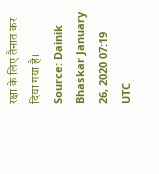रक्षा के लिए तैनात कर दिया गया है।
Source: Dainik Bhaskar January 26, 2020 07:19 UTC